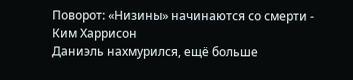Поворот: «Низины» начинаются со смерти - Ким Харрисон
Даниэль нахмурился, ещё больше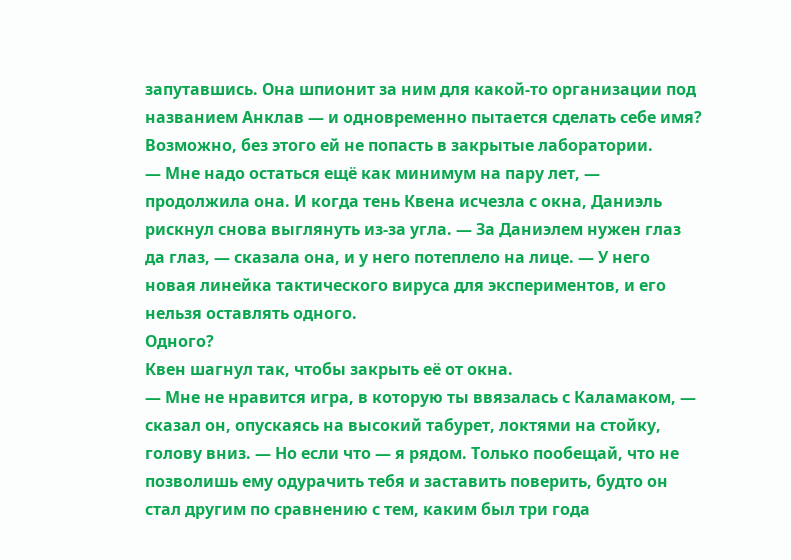запутавшись. Она шпионит за ним для какой-то организации под названием Анклав — и одновременно пытается сделать себе имя? Возможно, без этого ей не попасть в закрытые лаборатории.
— Мне надо остаться ещё как минимум на пару лет, — продолжила она. И когда тень Квена исчезла с окна, Даниэль рискнул снова выглянуть из-за угла. — За Даниэлем нужен глаз да глаз, — сказала она, и у него потеплело на лице. — У него новая линейка тактического вируса для экспериментов, и его нельзя оставлять одного.
Одного?
Квен шагнул так, чтобы закрыть её от окна.
— Мне не нравится игра, в которую ты ввязалась с Каламаком, — сказал он, опускаясь на высокий табурет, локтями на стойку, голову вниз. — Но если что — я рядом. Только пообещай, что не позволишь ему одурачить тебя и заставить поверить, будто он стал другим по сравнению с тем, каким был три года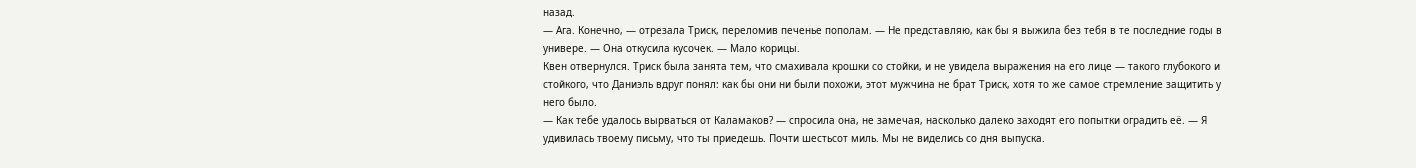назад.
— Ага. Конечно, — отрезала Триск, переломив печенье пополам. — Не представляю, как бы я выжила без тебя в те последние годы в универе. — Она откусила кусочек. — Мало корицы.
Квен отвернулся. Триск была занята тем, что смахивала крошки со стойки, и не увидела выражения на его лице — такого глубокого и стойкого, что Даниэль вдруг понял: как бы они ни были похожи, этот мужчина не брат Триск, хотя то же самое стремление защитить у него было.
— Как тебе удалось вырваться от Каламаков? — спросила она, не замечая, насколько далеко заходят его попытки оградить её. — Я удивилась твоему письму, что ты приедешь. Почти шестьсот миль. Мы не виделись со дня выпуска.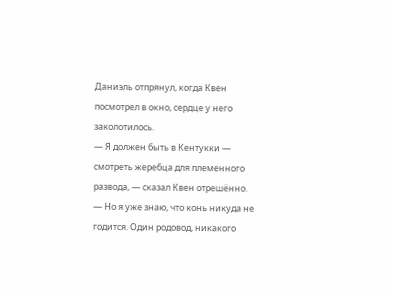Даниэль отпрянул, когда Квен посмотрел в окно, сердце у него заколотилось.
— Я должен быть в Кентукки — смотреть жеребца для племенного развода, — сказал Квен отрешённо. — Но я уже знаю, что конь никуда не годится. Один родовод, никакого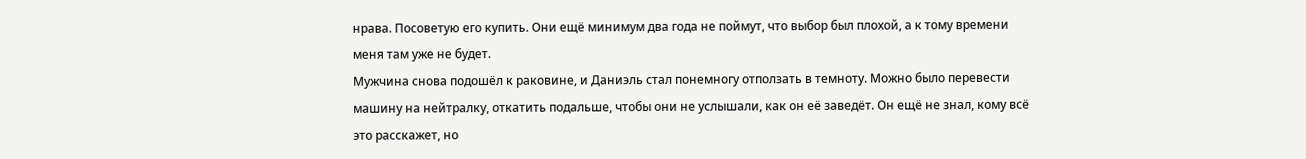нрава. Посоветую его купить. Они ещё минимум два года не поймут, что выбор был плохой, а к тому времени меня там уже не будет.
Мужчина снова подошёл к раковине, и Даниэль стал понемногу отползать в темноту. Можно было перевести машину на нейтралку, откатить подальше, чтобы они не услышали, как он её заведёт. Он ещё не знал, кому всё это расскажет, но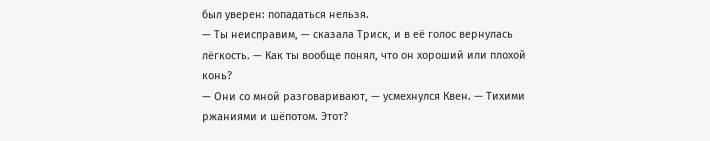был уверен: попадаться нельзя.
— Ты неисправим, — сказала Триск, и в её голос вернулась лёгкость. — Как ты вообще понял, что он хороший или плохой конь?
— Они со мной разговаривают, — усмехнулся Квен. — Тихими ржаниями и шёпотом. Этот?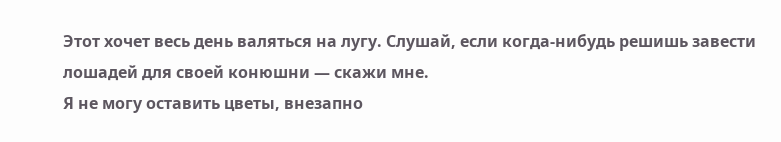Этот хочет весь день валяться на лугу. Слушай, если когда-нибудь решишь завести лошадей для своей конюшни — скажи мне.
Я не могу оставить цветы, внезапно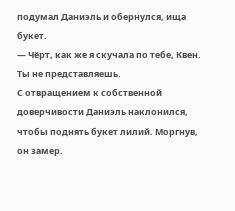подумал Даниэль и обернулся, ища букет.
— Чёрт, как же я скучала по тебе, Квен. Ты не представляешь.
С отвращением к собственной доверчивости Даниэль наклонился, чтобы поднять букет лилий. Моргнув, он замер.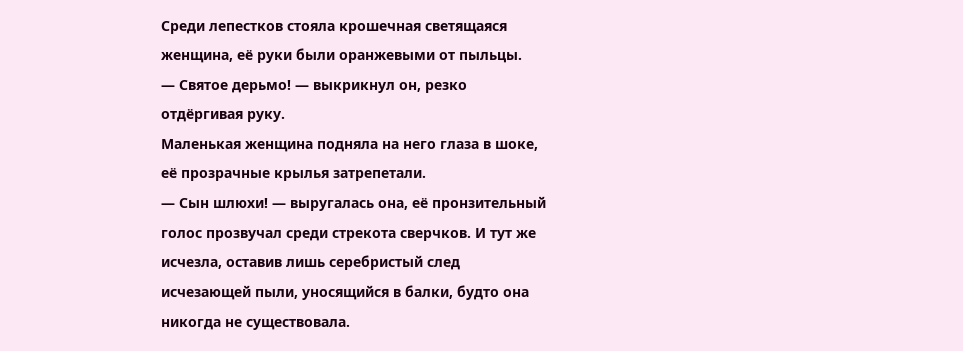Среди лепестков стояла крошечная светящаяся женщина, её руки были оранжевыми от пыльцы.
— Святое дерьмо! — выкрикнул он, резко отдёргивая руку.
Маленькая женщина подняла на него глаза в шоке, её прозрачные крылья затрепетали.
— Сын шлюхи! — выругалась она, её пронзительный голос прозвучал среди стрекота сверчков. И тут же исчезла, оставив лишь серебристый след исчезающей пыли, уносящийся в балки, будто она никогда не существовала.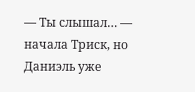— Ты слышал… — начала Триск, но Даниэль уже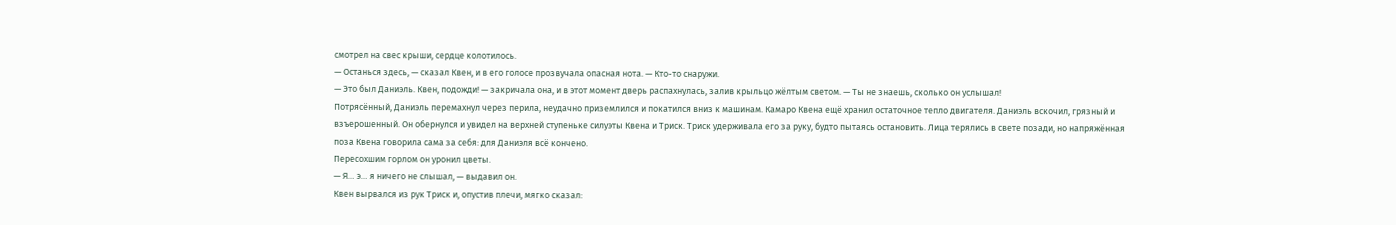смотрел на свес крыши, сердце колотилось.
— Останься здесь, — сказал Квен, и в его голосе прозвучала опасная нота. — Кто-то снаружи.
— Это был Даниэль. Квен, подожди! — закричала она, и в этот момент дверь распахнулась, залив крыльцо жёлтым светом. — Ты не знаешь, сколько он услышал!
Потрясённый, Даниэль перемахнул через перила, неудачно приземлился и покатился вниз к машинам. Камаро Квена ещё хранил остаточное тепло двигателя. Даниэль вскочил, грязный и взъерошенный. Он обернулся и увидел на верхней ступеньке силуэты Квена и Триск. Триск удерживала его за руку, будто пытаясь остановить. Лица терялись в свете позади, но напряжённая поза Квена говорила сама за себя: для Даниэля всё кончено.
Пересохшим горлом он уронил цветы.
— Я… э… я ничего не слышал, — выдавил он.
Квен вырвался из рук Триск и, опустив плечи, мягко сказал: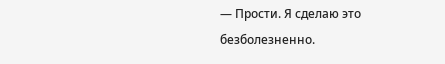— Прости. Я сделаю это безболезненно.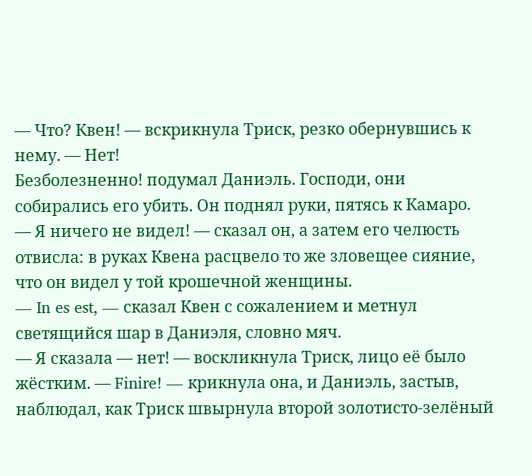— Что? Квен! — вскрикнула Триск, резко обернувшись к нему. — Нет!
Безболезненно! подумал Даниэль. Господи, они собирались его убить. Он поднял руки, пятясь к Камаро.
— Я ничего не видел! — сказал он, а затем его челюсть отвисла: в руках Квена расцвело то же зловещее сияние, что он видел у той крошечной женщины.
— In es est, — сказал Квен с сожалением и метнул светящийся шар в Даниэля, словно мяч.
— Я сказала — нет! — воскликнула Триск, лицо её было жёстким. — Finire! — крикнула она, и Даниэль, застыв, наблюдал, как Триск швырнула второй золотисто-зелёный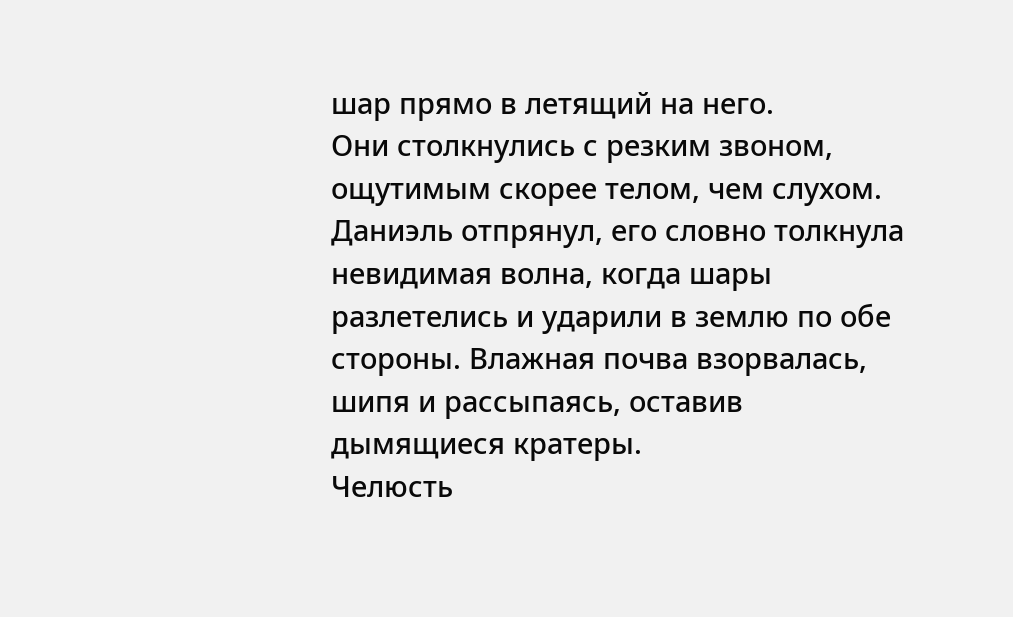шар прямо в летящий на него.
Они столкнулись с резким звоном, ощутимым скорее телом, чем слухом. Даниэль отпрянул, его словно толкнула невидимая волна, когда шары разлетелись и ударили в землю по обе стороны. Влажная почва взорвалась, шипя и рассыпаясь, оставив дымящиеся кратеры.
Челюсть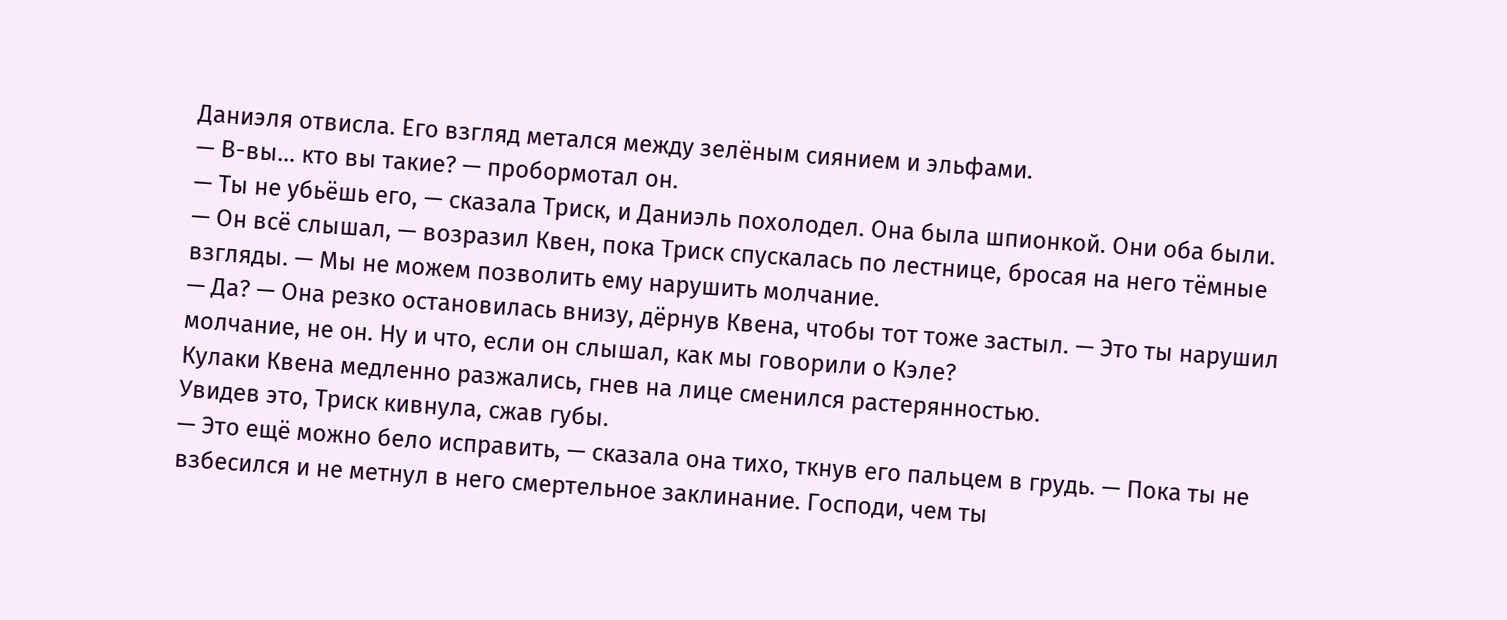Даниэля отвисла. Его взгляд метался между зелёным сиянием и эльфами.
— В-вы… кто вы такие? — пробормотал он.
— Ты не убьёшь его, — сказала Триск, и Даниэль похолодел. Она была шпионкой. Они оба были.
— Он всё слышал, — возразил Квен, пока Триск спускалась по лестнице, бросая на него тёмные взгляды. — Мы не можем позволить ему нарушить молчание.
— Да? — Она резко остановилась внизу, дёрнув Квена, чтобы тот тоже застыл. — Это ты нарушил молчание, не он. Ну и что, если он слышал, как мы говорили о Кэле?
Кулаки Квена медленно разжались, гнев на лице сменился растерянностью.
Увидев это, Триск кивнула, сжав губы.
— Это ещё можно бело исправить, — сказала она тихо, ткнув его пальцем в грудь. — Пока ты не взбесился и не метнул в него смертельное заклинание. Господи, чем ты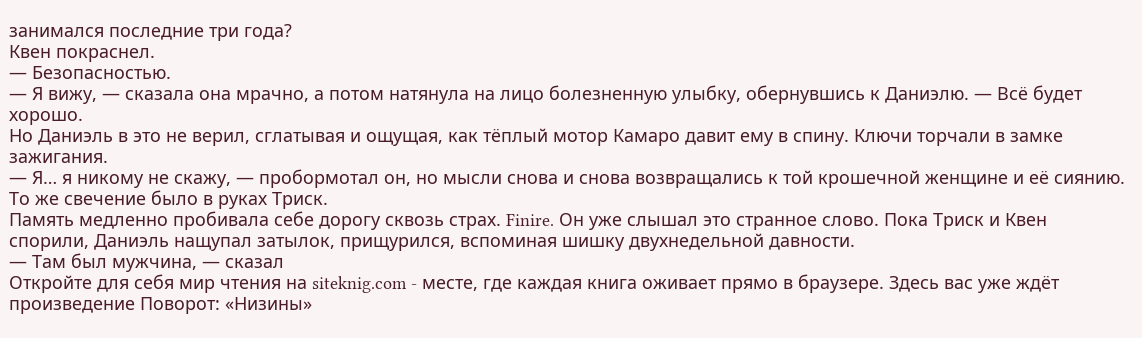занимался последние три года?
Квен покраснел.
— Безопасностью.
— Я вижу, — сказала она мрачно, а потом натянула на лицо болезненную улыбку, обернувшись к Даниэлю. — Всё будет хорошо.
Но Даниэль в это не верил, сглатывая и ощущая, как тёплый мотор Камаро давит ему в спину. Ключи торчали в замке зажигания.
— Я… я никому не скажу, — пробормотал он, но мысли снова и снова возвращались к той крошечной женщине и её сиянию. То же свечение было в руках Триск.
Память медленно пробивала себе дорогу сквозь страх. Finire. Он уже слышал это странное слово. Пока Триск и Квен спорили, Даниэль нащупал затылок, прищурился, вспоминая шишку двухнедельной давности.
— Там был мужчина, — сказал
Откройте для себя мир чтения на siteknig.com - месте, где каждая книга оживает прямо в браузере. Здесь вас уже ждёт произведение Поворот: «Низины»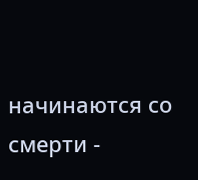начинаются со смерти -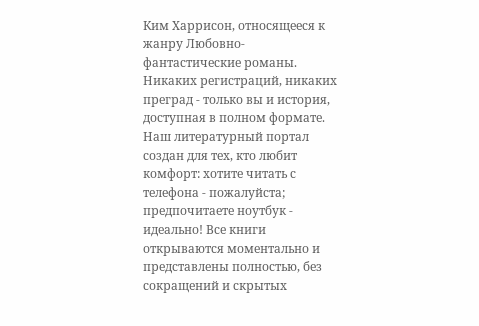Ким Харрисон, относящееся к жанру Любовно-фантастические романы. Никаких регистраций, никаких преград - только вы и история, доступная в полном формате. Наш литературный портал создан для тех, кто любит комфорт: хотите читать с телефона - пожалуйста; предпочитаете ноутбук - идеально! Все книги открываются моментально и представлены полностью, без сокращений и скрытых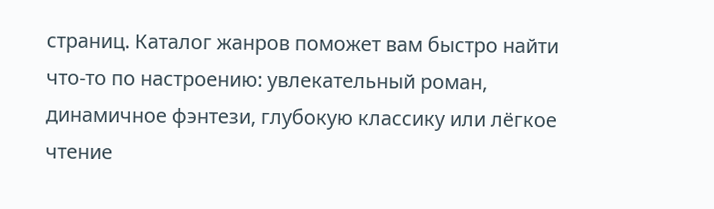страниц. Каталог жанров поможет вам быстро найти что-то по настроению: увлекательный роман, динамичное фэнтези, глубокую классику или лёгкое чтение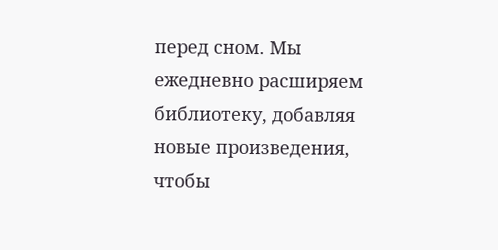перед сном. Мы ежедневно расширяем библиотеку, добавляя новые произведения, чтобы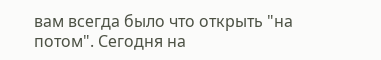вам всегда было что открыть "на потом". Сегодня на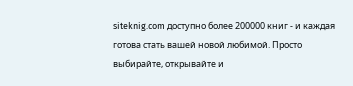siteknig.com доступно более 200000 книг - и каждая готова стать вашей новой любимой. Просто выбирайте, открывайте и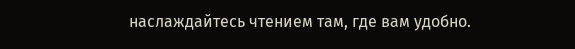наслаждайтесь чтением там, где вам удобно.